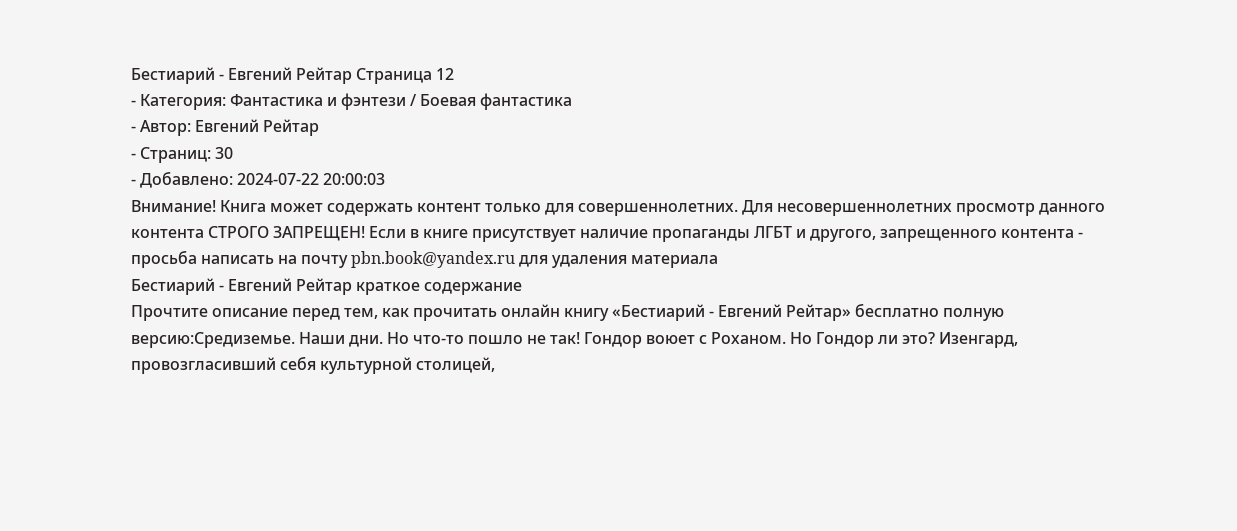Бестиарий - Евгений Рейтар Страница 12
- Категория: Фантастика и фэнтези / Боевая фантастика
- Автор: Евгений Рейтар
- Страниц: 30
- Добавлено: 2024-07-22 20:00:03
Внимание! Книга может содержать контент только для совершеннолетних. Для несовершеннолетних просмотр данного контента СТРОГО ЗАПРЕЩЕН! Если в книге присутствует наличие пропаганды ЛГБТ и другого, запрещенного контента - просьба написать на почту pbn.book@yandex.ru для удаления материала
Бестиарий - Евгений Рейтар краткое содержание
Прочтите описание перед тем, как прочитать онлайн книгу «Бестиарий - Евгений Рейтар» бесплатно полную версию:Средиземье. Наши дни. Но что-то пошло не так! Гондор воюет с Роханом. Но Гондор ли это? Изенгард, провозгласивший себя культурной столицей,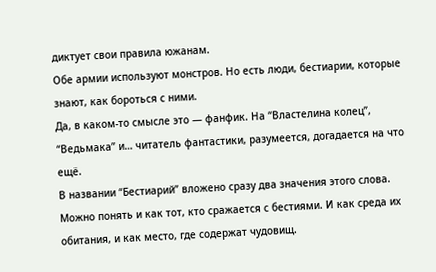диктует свои правила южанам.
Обе армии используют монстров. Но есть люди, бестиарии, которые знают, как бороться с ними.
Да, в каком-то смысле это — фанфик. На “Властелина колец”, “Ведьмака” и… читатель фантастики, разумеется, догадается на что ещё.
В названии “Бестиарий” вложено сразу два значения этого слова. Можно понять и как тот, кто сражается с бестиями. И как среда их обитания, и как место, где содержат чудовищ.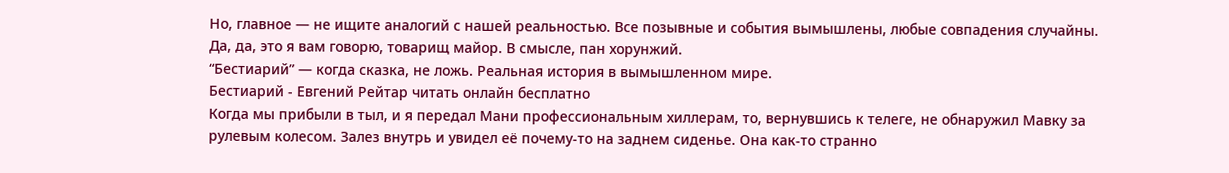Но, главное — не ищите аналогий с нашей реальностью. Все позывные и события вымышлены, любые совпадения случайны. Да, да, это я вам говорю, товарищ майор. В смысле, пан хорунжий.
“Бестиарий” — когда сказка, не ложь. Реальная история в вымышленном мире.
Бестиарий - Евгений Рейтар читать онлайн бесплатно
Когда мы прибыли в тыл, и я передал Мани профессиональным хиллерам, то, вернувшись к телеге, не обнаружил Мавку за рулевым колесом. Залез внутрь и увидел её почему-то на заднем сиденье. Она как-то странно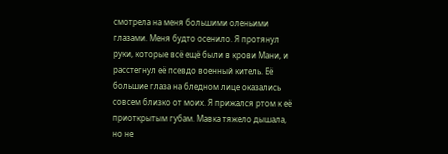смотрела на меня большими оленьими глазами. Меня будто осенило. Я протянул руки, которые всё ещё были в крови Мани, и расстегнул её псевдо военный китель. Её большие глаза на бледном лице оказались совсем близко от моих. Я прижался ртом к её приоткрытым губам. Мавка тяжело дышала, но не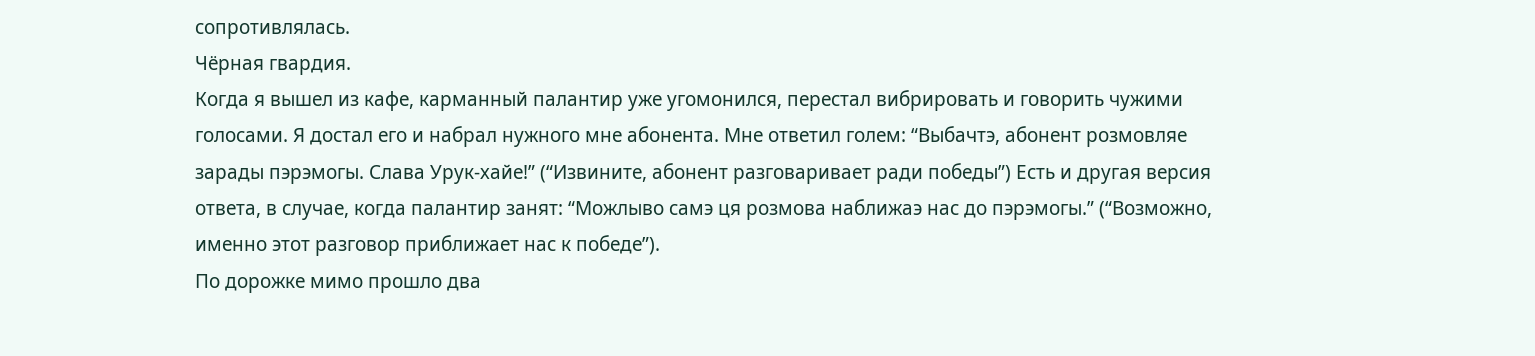сопротивлялась.
Чёрная гвардия.
Когда я вышел из кафе, карманный палантир уже угомонился, перестал вибрировать и говорить чужими голосами. Я достал его и набрал нужного мне абонента. Мне ответил голем: “Выбачтэ, абонент розмовляе зарады пэрэмогы. Слава Урук-хайе!” (“Извините, абонент разговаривает ради победы”) Есть и другая версия ответа, в случае, когда палантир занят: “Можлыво самэ ця розмова наближаэ нас до пэрэмогы.” (“Возможно, именно этот разговор приближает нас к победе”).
По дорожке мимо прошло два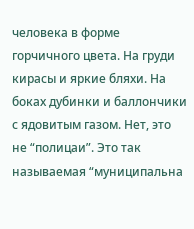человека в форме горчичного цвета. На груди кирасы и яркие бляхи. На боках дубинки и баллончики с ядовитым газом. Нет, это не “полицаи”. Это так называемая “муниципальна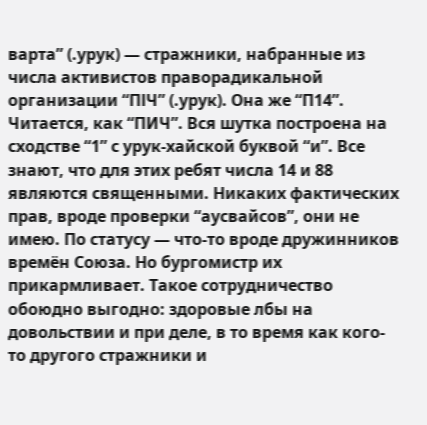варта” (.урук) — стражники, набранные из числа активистов праворадикальной организации “ПІЧ” (.урук). Она же “П14”. Читается, как “ПИЧ”. Вся шутка построена на сходстве “1” с урук-хайской буквой “и”. Все знают, что для этих ребят числа 14 и 88 являются священными. Никаких фактических прав, вроде проверки “аусвайсов”, они не имею. По статусу — что-то вроде дружинников времён Союза. Но бургомистр их прикармливает. Такое сотрудничество обоюдно выгодно: здоровые лбы на довольствии и при деле, в то время как кого-то другого стражники и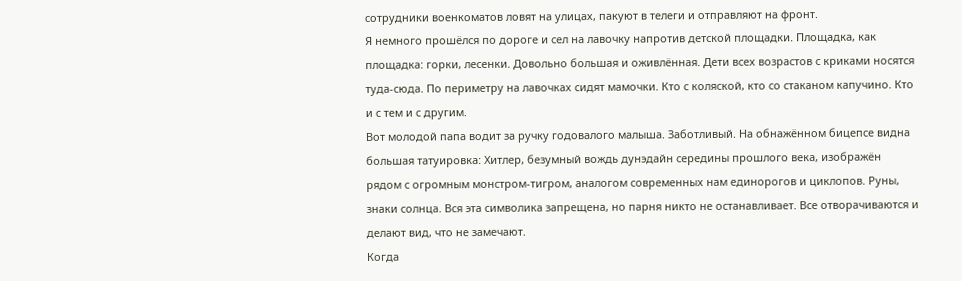сотрудники военкоматов ловят на улицах, пакуют в телеги и отправляют на фронт.
Я немного прошёлся по дороге и сел на лавочку напротив детской площадки. Площадка, как площадка: горки, лесенки. Довольно большая и оживлённая. Дети всех возрастов с криками носятся туда-сюда. По периметру на лавочках сидят мамочки. Кто с коляской, кто со стаканом капучино. Кто и с тем и с другим.
Вот молодой папа водит за ручку годовалого малыша. Заботливый. На обнажённом бицепсе видна большая татуировка: Хитлер, безумный вождь дунэдайн середины прошлого века, изображён рядом с огромным монстром-тигром, аналогом современных нам единорогов и циклопов. Руны, знаки солнца. Вся эта символика запрещена, но парня никто не останавливает. Все отворачиваются и делают вид, что не замечают.
Когда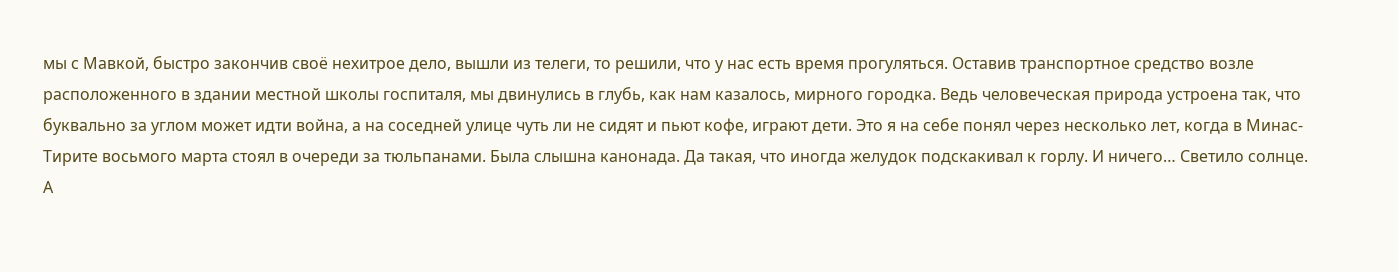мы с Мавкой, быстро закончив своё нехитрое дело, вышли из телеги, то решили, что у нас есть время прогуляться. Оставив транспортное средство возле расположенного в здании местной школы госпиталя, мы двинулись в глубь, как нам казалось, мирного городка. Ведь человеческая природа устроена так, что буквально за углом может идти война, а на соседней улице чуть ли не сидят и пьют кофе, играют дети. Это я на себе понял через несколько лет, когда в Минас-Тирите восьмого марта стоял в очереди за тюльпанами. Была слышна канонада. Да такая, что иногда желудок подскакивал к горлу. И ничего… Светило солнце. А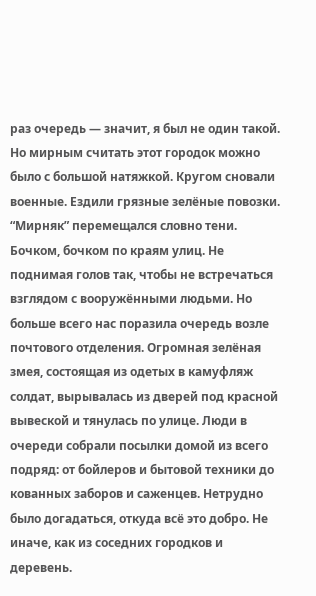раз очередь — значит, я был не один такой.
Но мирным считать этот городок можно было с большой натяжкой. Кругом сновали военные. Ездили грязные зелёные повозки. “Мирняк” перемещался словно тени. Бочком, бочком по краям улиц. Не поднимая голов так, чтобы не встречаться взглядом с вооружёнными людьми. Но больше всего нас поразила очередь возле почтового отделения. Огромная зелёная змея, состоящая из одетых в камуфляж солдат, вырывалась из дверей под красной вывеской и тянулась по улице. Люди в очереди собрали посылки домой из всего подряд: от бойлеров и бытовой техники до кованных заборов и саженцев. Нетрудно было догадаться, откуда всё это добро. Не иначе, как из соседних городков и деревень.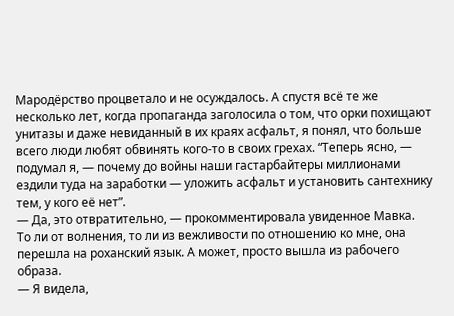Мародёрство процветало и не осуждалось. А спустя всё те же несколько лет, когда пропаганда заголосила о том, что орки похищают унитазы и даже невиданный в их краях асфальт, я понял, что больше всего люди любят обвинять кого-то в своих грехах. “Теперь ясно, — подумал я, — почему до войны наши гастарбайтеры миллионами ездили туда на заработки — уложить асфальт и установить сантехнику тем, у кого её нет”.
— Да, это отвратительно, — прокомментировала увиденное Мавка.
То ли от волнения, то ли из вежливости по отношению ко мне, она перешла на роханский язык. А может, просто вышла из рабочего образа.
— Я видела,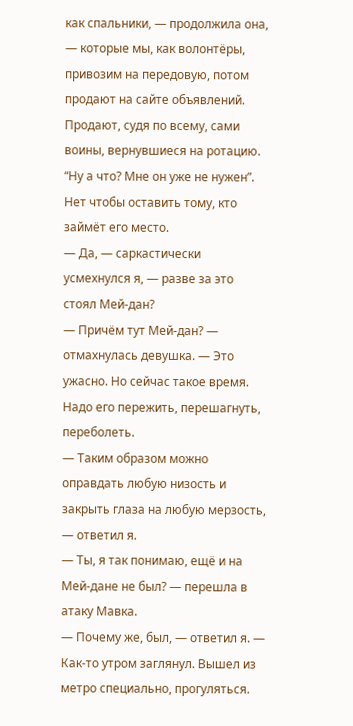как спальники, — продолжила она, — которые мы, как волонтёры, привозим на передовую, потом продают на сайте объявлений. Продают, судя по всему, сами воины, вернувшиеся на ротацию. “Ну а что? Мне он уже не нужен”. Нет чтобы оставить тому, кто займёт его место.
— Да, — саркастически усмехнулся я, — разве за это стоял Мей-дан?
— Причём тут Мей-дан? — отмахнулась девушка. — Это ужасно. Но сейчас такое время. Надо его пережить, перешагнуть, переболеть.
— Таким образом можно оправдать любую низость и закрыть глаза на любую мерзость, — ответил я.
— Ты, я так понимаю, ещё и на Мей-дане не был? — перешла в атаку Мавка.
— Почему же, был, — ответил я. — Как-то утром заглянул. Вышел из метро специально, прогуляться.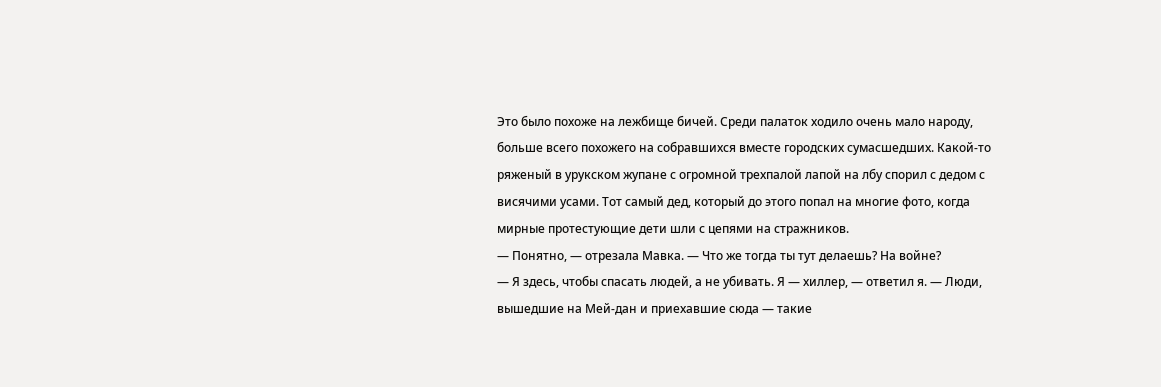Это было похоже на лежбище бичей. Среди палаток ходило очень мало народу, больше всего похожего на собравшихся вместе городских сумасшедших. Какой-то ряженый в урукском жупане с огромной трехпалой лапой на лбу спорил с дедом с висячими усами. Тот самый дед, который до этого попал на многие фото, когда мирные протестующие дети шли с цепями на стражников.
— Понятно, — отрезала Мавка. — Что же тогда ты тут делаешь? На войне?
— Я здесь, чтобы спасать людей, а не убивать. Я — хиллер, — ответил я. — Люди, вышедшие на Мей-дан и приехавшие сюда — такие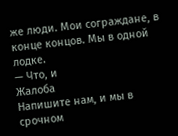же люди. Мои сограждане, в конце концов. Мы в одной лодке.
— Что, и
Жалоба
Напишите нам, и мы в срочном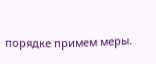порядке примем меры.